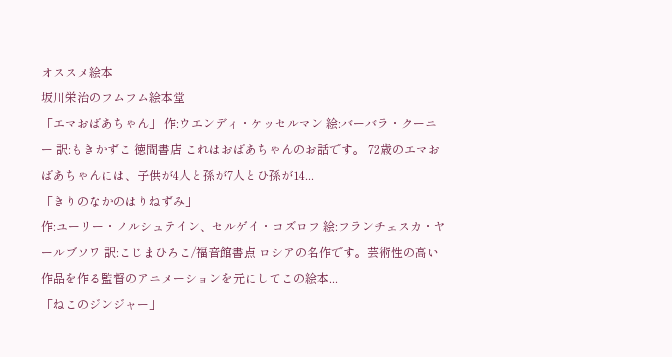オススメ絵本
坂川栄治のフムフム絵本堂
「エマおばあちゃん」 作:ウエンディ・ケッセルマン 絵:バーバラ・クーニー 訳:もきかずこ 徳間書店 これはおばあちゃんのお話です。 72歳のエマおばあちゃんには、子供が4人と孫が7人とひ孫が14...
「きりのなかのはりねずみ」
作:ユーリー・ノルシュテイン、セルゲイ・コズロフ 絵:フランチェスカ・ヤールブソワ 訳:こじまひろこ/福音館書点 ロシアの名作です。芸術性の高い作品を作る監督のアニメーションを元にしてこの絵本...
「ねこのジンジャー」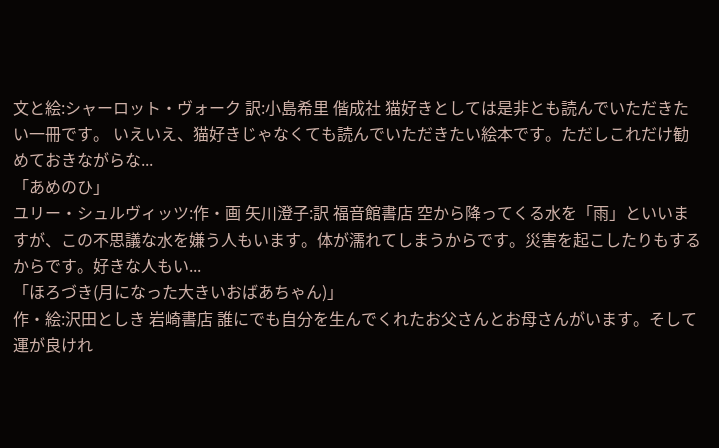文と絵:シャーロット・ヴォーク 訳:小島希里 偕成社 猫好きとしては是非とも読んでいただきたい一冊です。 いえいえ、猫好きじゃなくても読んでいただきたい絵本です。ただしこれだけ勧めておきながらな...
「あめのひ」
ユリー・シュルヴィッツ:作・画 矢川澄子:訳 福音館書店 空から降ってくる水を「雨」といいますが、この不思議な水を嫌う人もいます。体が濡れてしまうからです。災害を起こしたりもするからです。好きな人もい...
「ほろづき(月になった大きいおばあちゃん)」
作・絵:沢田としき 岩崎書店 誰にでも自分を生んでくれたお父さんとお母さんがいます。そして運が良けれ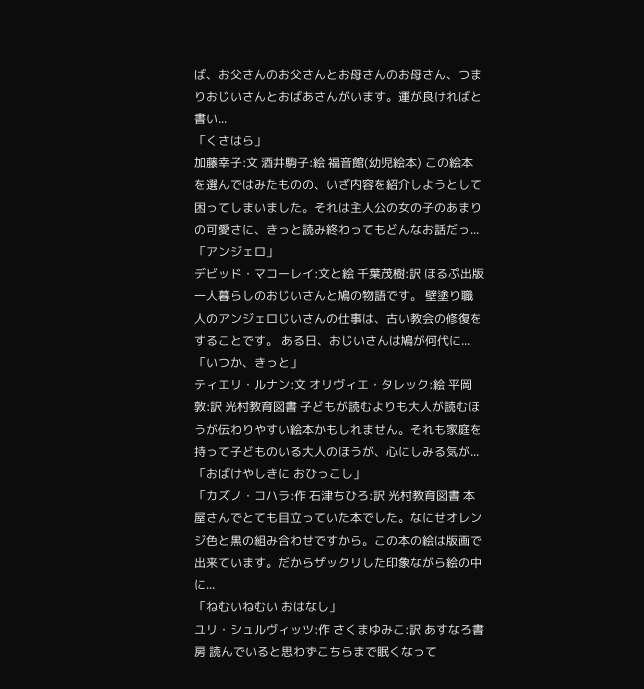ば、お父さんのお父さんとお母さんのお母さん、つまりおじいさんとおばあさんがいます。運が良ければと書い...
「くさはら」
加藤幸子:文 酒井駒子:絵 福音館(幼児絵本) この絵本を選んではみたものの、いざ内容を紹介しようとして困ってしまいました。それは主人公の女の子のあまりの可愛さに、きっと読み終わってもどんなお話だっ...
「アンジェロ」
デビッド・マコーレイ:文と絵 千葉茂樹:訳 ほるぷ出版 一人暮らしのおじいさんと鳩の物語です。 壁塗り職人のアンジェロじいさんの仕事は、古い教会の修復をすることです。 ある日、おじいさんは鳩が何代に...
「いつか、きっと」
ティエリ・ルナン:文 オリヴィエ・タレック:絵 平岡敦:訳 光村教育図書 子どもが読むよりも大人が読むほうが伝わりやすい絵本かもしれません。それも家庭を持って子どものいる大人のほうが、心にしみる気が...
「おばけやしきに おひっこし」
「カズノ・コハラ:作 石津ちひろ:訳 光村教育図書 本屋さんでとても目立っていた本でした。なにせオレンジ色と黒の組み合わせですから。この本の絵は版画で出来ています。だからザックリした印象ながら絵の中に...
「ねむいねむい おはなし」
ユリ・シュルヴィッツ:作 さくまゆみこ:訳 あすなろ書房 読んでいると思わずこちらまで眠くなって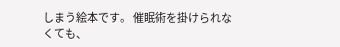しまう絵本です。 催眠術を掛けられなくても、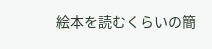絵本を読むくらいの簡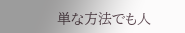単な方法でも人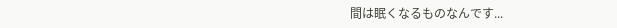間は眠くなるものなんです...